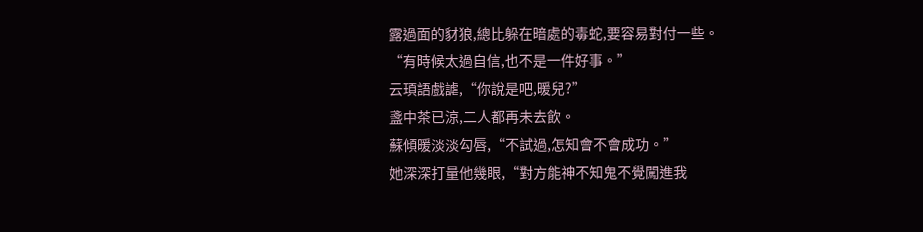露過面的豺狼,總比躲在暗處的毒蛇,要容易對付一些。
“有時候太過自信,也不是一件好事。”
云頊語戲謔,“你說是吧,暖兒?”
盞中茶已涼,二人都再未去飲。
蘇傾暖淡淡勾唇,“不試過,怎知會不會成功。”
她深深打量他幾眼,“對方能神不知鬼不覺闖進我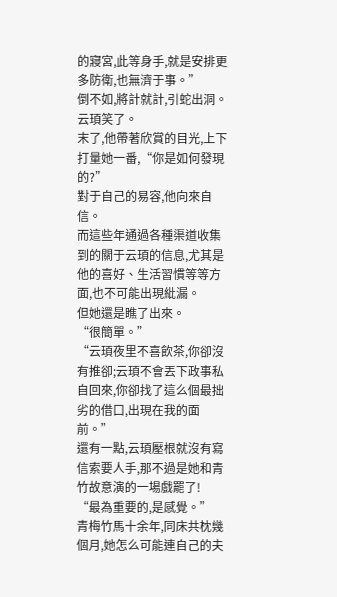的寢宮,此等身手,就是安排更多防衛,也無濟于事。”
倒不如,將計就計,引蛇出洞。
云頊笑了。
末了,他帶著欣賞的目光,上下打量她一番,“你是如何發現的?”
對于自己的易容,他向來自信。
而這些年通過各種渠道收集到的關于云頊的信息,尤其是他的喜好、生活習慣等等方面,也不可能出現紕漏。
但她還是瞧了出來。
“很簡單。”
“云頊夜里不喜飲茶,你卻沒有推卻;云頊不會丟下政事私自回來,你卻找了這么個最拙劣的借口,出現在我的面前。”
還有一點,云頊壓根就沒有寫信索要人手,那不過是她和青竹故意演的一場戲罷了!
“最為重要的,是感覺。”
青梅竹馬十余年,同床共枕幾個月,她怎么可能連自己的夫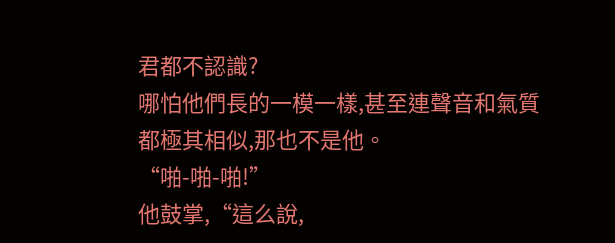君都不認識?
哪怕他們長的一模一樣,甚至連聲音和氣質都極其相似,那也不是他。
“啪-啪-啪!”
他鼓掌,“這么說,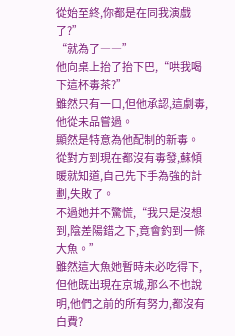從始至終,你都是在同我演戲了?”
“就為了――”
他向桌上抬了抬下巴,“哄我喝下這杯毒茶?”
雖然只有一口,但他承認,這劇毒,他從未品嘗過。
顯然是特意為他配制的新毒。
從對方到現在都沒有毒發,蘇傾暖就知道,自己先下手為強的計劃,失敗了。
不過她并不驚慌,“我只是沒想到,陰差陽錯之下,竟會釣到一條大魚。”
雖然這大魚她暫時未必吃得下,但他既出現在京城,那么不也說明,他們之前的所有努力,都沒有白費?